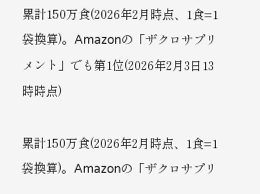累計150万食(2026年2月時点、1食=1袋換算)。Amazonの「ザクロサプリメント」でも第1位(2026年2月3日13時時点)

累計150万食(2026年2月時点、1食=1袋換算)。Amazonの「ザクロサプリ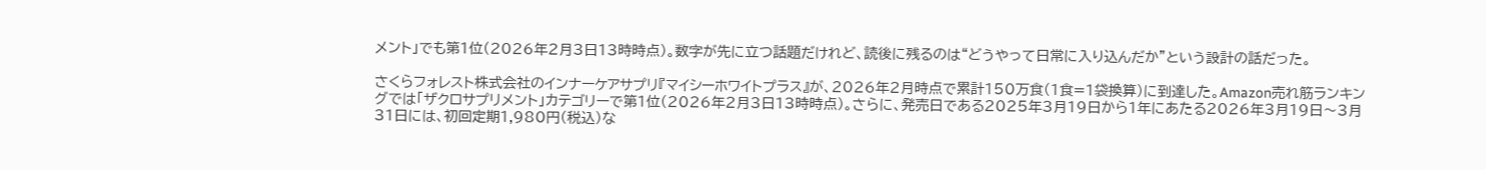メント」でも第1位(2026年2月3日13時時点)。数字が先に立つ話題だけれど、読後に残るのは“どうやって日常に入り込んだか”という設計の話だった。

さくらフォレスト株式会社のインナーケアサプリ『マイシーホワイトプラス』が、2026年2月時点で累計150万食(1食=1袋換算)に到達した。Amazon売れ筋ランキングでは「ザクロサプリメント」カテゴリーで第1位(2026年2月3日13時時点)。さらに、発売日である2025年3月19日から1年にあたる2026年3月19日〜3月31日には、初回定期1,980円(税込)な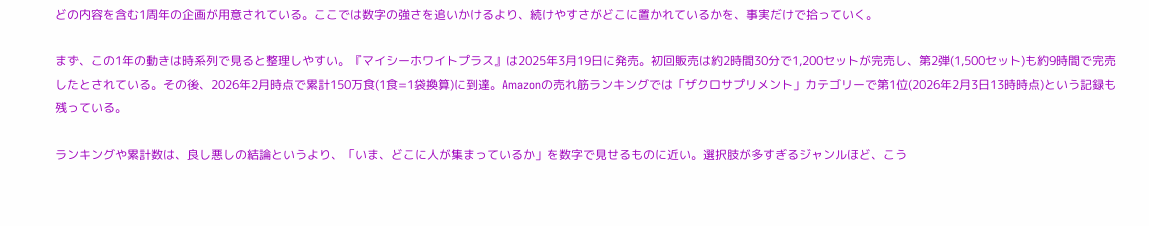どの内容を含む1周年の企画が用意されている。ここでは数字の強さを追いかけるより、続けやすさがどこに置かれているかを、事実だけで拾っていく。

まず、この1年の動きは時系列で見ると整理しやすい。『マイシーホワイトプラス』は2025年3月19日に発売。初回販売は約2時間30分で1,200セットが完売し、第2弾(1,500セット)も約9時間で完売したとされている。その後、2026年2月時点で累計150万食(1食=1袋換算)に到達。Amazonの売れ筋ランキングでは「ザクロサプリメント」カテゴリーで第1位(2026年2月3日13時時点)という記録も残っている。

ランキングや累計数は、良し悪しの結論というより、「いま、どこに人が集まっているか」を数字で見せるものに近い。選択肢が多すぎるジャンルほど、こう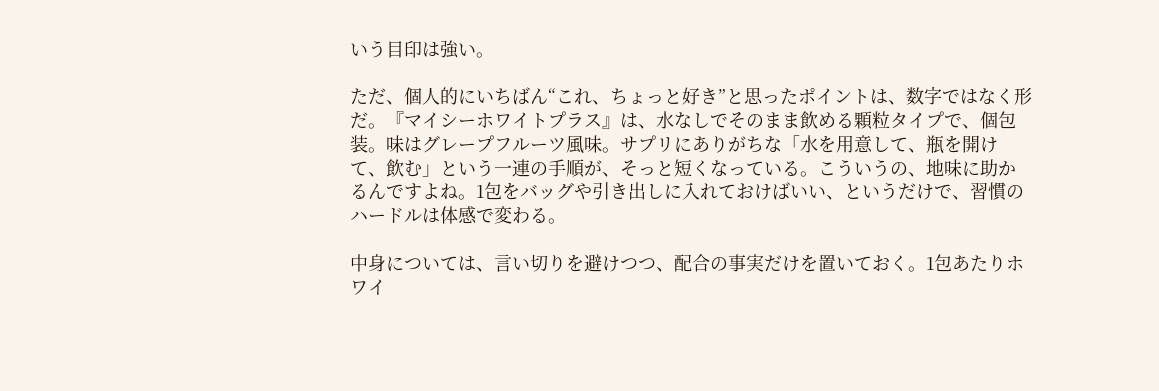いう目印は強い。

ただ、個人的にいちばん“これ、ちょっと好き”と思ったポイントは、数字ではなく形だ。『マイシーホワイトプラス』は、水なしでそのまま飲める顆粒タイプで、個包装。味はグレープフルーツ風味。サプリにありがちな「水を用意して、瓶を開けて、飲む」という一連の手順が、そっと短くなっている。こういうの、地味に助かるんですよね。1包をバッグや引き出しに入れておけばいい、というだけで、習慣のハードルは体感で変わる。

中身については、言い切りを避けつつ、配合の事実だけを置いておく。1包あたりホワイ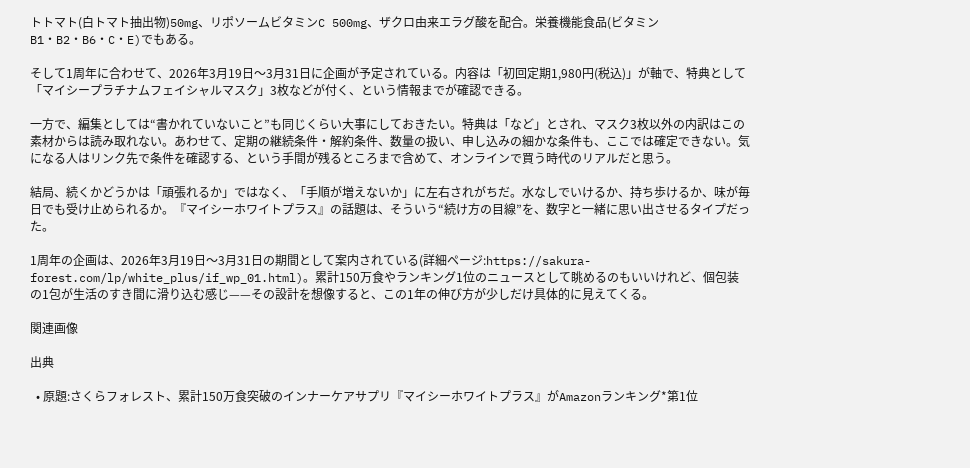トトマト(白トマト抽出物)50mg、リポソームビタミンC 500mg、ザクロ由来エラグ酸を配合。栄養機能食品(ビタミンB1・B2・B6・C・E)でもある。

そして1周年に合わせて、2026年3月19日〜3月31日に企画が予定されている。内容は「初回定期1,980円(税込)」が軸で、特典として「マイシープラチナムフェイシャルマスク」3枚などが付く、という情報までが確認できる。

一方で、編集としては“書かれていないこと”も同じくらい大事にしておきたい。特典は「など」とされ、マスク3枚以外の内訳はこの素材からは読み取れない。あわせて、定期の継続条件・解約条件、数量の扱い、申し込みの細かな条件も、ここでは確定できない。気になる人はリンク先で条件を確認する、という手間が残るところまで含めて、オンラインで買う時代のリアルだと思う。

結局、続くかどうかは「頑張れるか」ではなく、「手順が増えないか」に左右されがちだ。水なしでいけるか、持ち歩けるか、味が毎日でも受け止められるか。『マイシーホワイトプラス』の話題は、そういう“続け方の目線”を、数字と一緒に思い出させるタイプだった。

1周年の企画は、2026年3月19日〜3月31日の期間として案内されている(詳細ページ:https://sakura-forest.com/lp/white_plus/if_wp_01.html)。累計150万食やランキング1位のニュースとして眺めるのもいいけれど、個包装の1包が生活のすき間に滑り込む感じ——その設計を想像すると、この1年の伸び方が少しだけ具体的に見えてくる。

関連画像

出典

  • 原題:さくらフォレスト、累計150万食突破のインナーケアサプリ『マイシーホワイトプラス』がAmazonランキング*第1位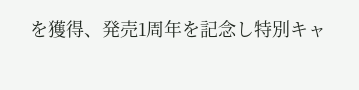を獲得、発売1周年を記念し特別キャ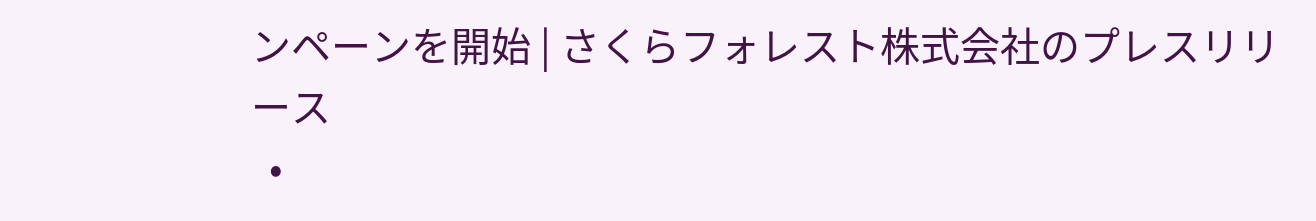ンペーンを開始 | さくらフォレスト株式会社のプレスリリース
  •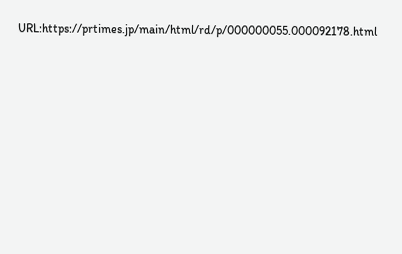URL:https://prtimes.jp/main/html/rd/p/000000055.000092178.html